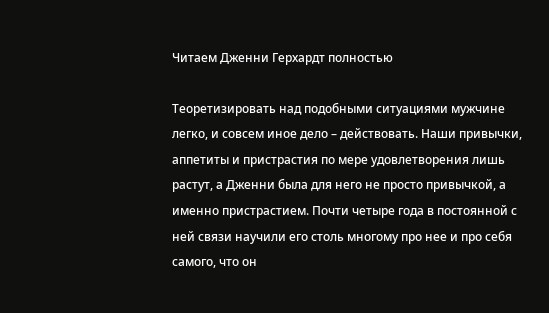Читаем Дженни Герхардт полностью

Теоретизировать над подобными ситуациями мужчине легко, и совсем иное дело – действовать. Наши привычки, аппетиты и пристрастия по мере удовлетворения лишь растут, а Дженни была для него не просто привычкой, а именно пристрастием. Почти четыре года в постоянной с ней связи научили его столь многому про нее и про себя самого, что он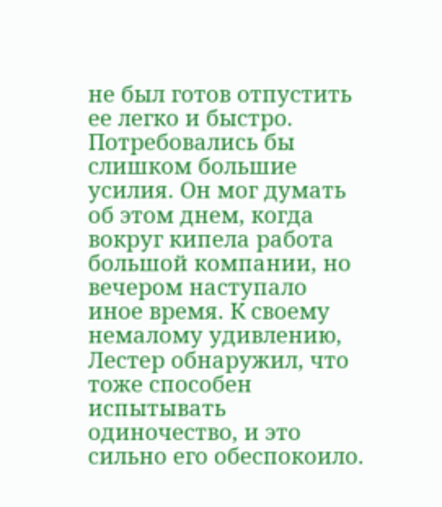не был готов отпустить ее легко и быстро. Потребовались бы слишком большие усилия. Он мог думать об этом днем, когда вокруг кипела работа большой компании, но вечером наступало иное время. К своему немалому удивлению, Лестер обнаружил, что тоже способен испытывать одиночество, и это сильно его обеспокоило.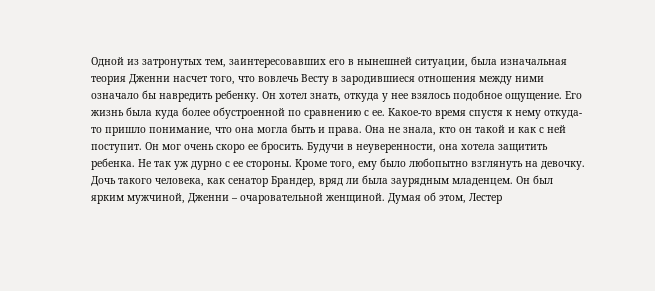Одной из затронутых тем, заинтересовавших его в нынешней ситуации, была изначальная теория Дженни насчет того, что вовлечь Весту в зародившиеся отношения между ними означало бы навредить ребенку. Он хотел знать, откуда у нее взялось подобное ощущение. Его жизнь была куда более обустроенной по сравнению с ее. Какое-то время спустя к нему откуда-то пришло понимание, что она могла быть и права. Она не знала, кто он такой и как с ней поступит. Он мог очень скоро ее бросить. Будучи в неуверенности, она хотела защитить ребенка. Не так уж дурно с ее стороны. Кроме того, ему было любопытно взглянуть на девочку. Дочь такого человека, как сенатор Брандер, вряд ли была заурядным младенцем. Он был ярким мужчиной, Дженни – очаровательной женщиной. Думая об этом, Лестер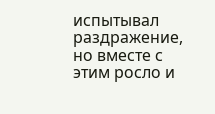испытывал раздражение, но вместе с этим росло и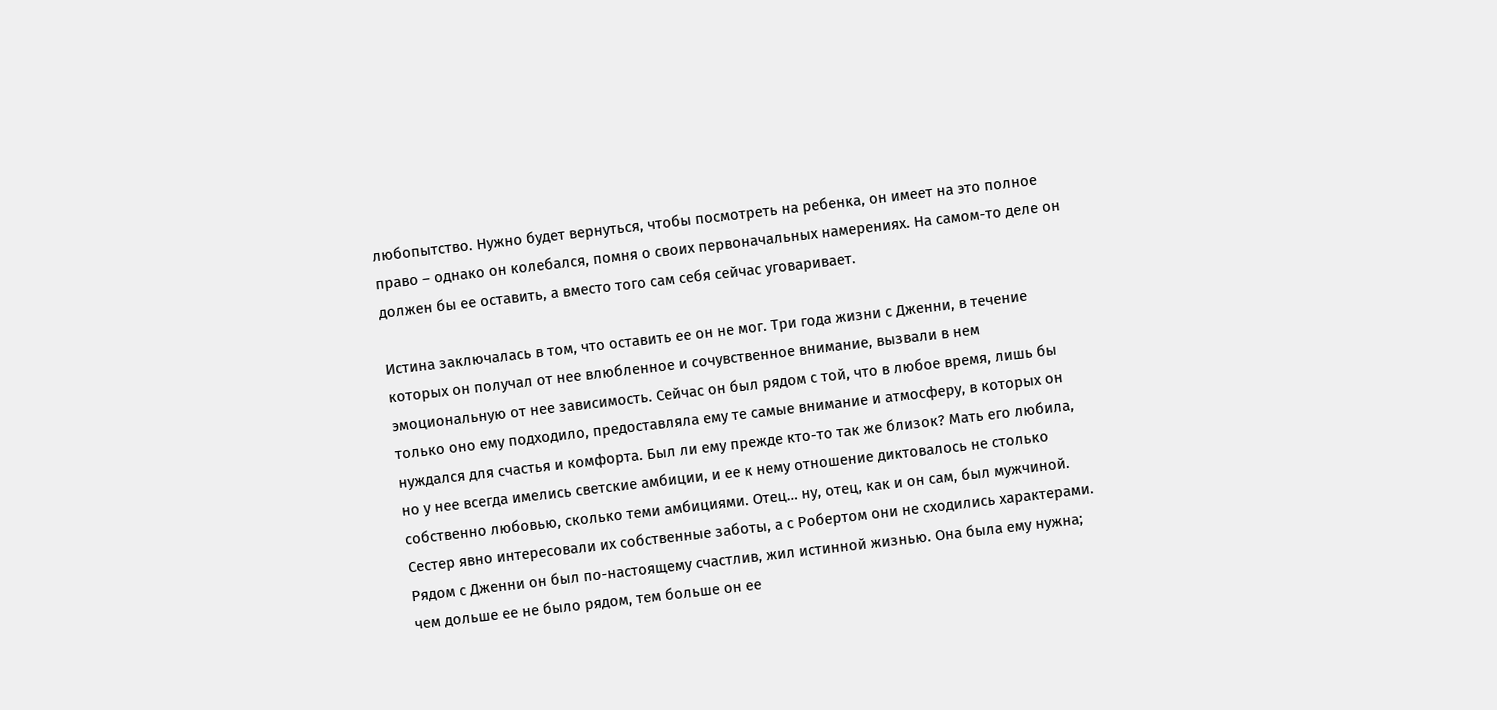любопытство. Нужно будет вернуться, чтобы посмотреть на ребенка, он имеет на это полное право – однако он колебался, помня о своих первоначальных намерениях. На самом-то деле он должен бы ее оставить, а вместо того сам себя сейчас уговаривает.

Истина заключалась в том, что оставить ее он не мог. Три года жизни с Дженни, в течение которых он получал от нее влюбленное и сочувственное внимание, вызвали в нем эмоциональную от нее зависимость. Сейчас он был рядом с той, что в любое время, лишь бы только оно ему подходило, предоставляла ему те самые внимание и атмосферу, в которых он нуждался для счастья и комфорта. Был ли ему прежде кто-то так же близок? Мать его любила, но у нее всегда имелись светские амбиции, и ее к нему отношение диктовалось не столько собственно любовью, сколько теми амбициями. Отец… ну, отец, как и он сам, был мужчиной. Сестер явно интересовали их собственные заботы, а с Робертом они не сходились характерами. Рядом с Дженни он был по-настоящему счастлив, жил истинной жизнью. Она была ему нужна; чем дольше ее не было рядом, тем больше он ее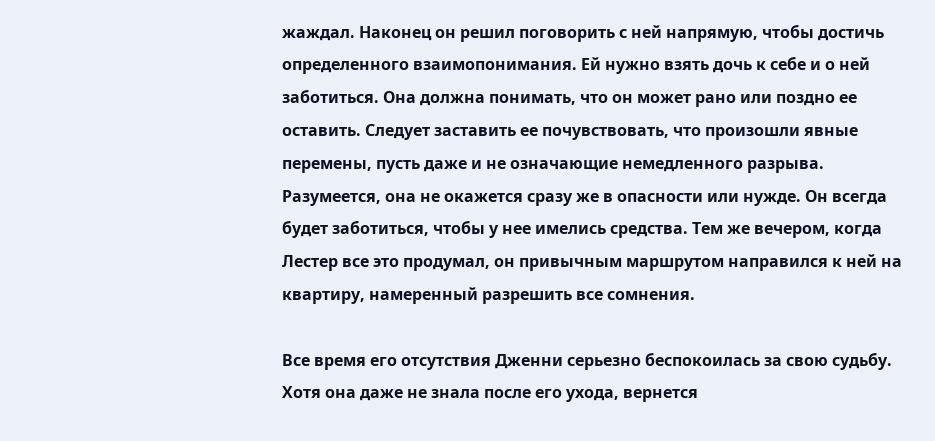жаждал. Наконец он решил поговорить с ней напрямую, чтобы достичь определенного взаимопонимания. Ей нужно взять дочь к себе и о ней заботиться. Она должна понимать, что он может рано или поздно ее оставить. Следует заставить ее почувствовать, что произошли явные перемены, пусть даже и не означающие немедленного разрыва. Разумеется, она не окажется сразу же в опасности или нужде. Он всегда будет заботиться, чтобы у нее имелись средства. Тем же вечером, когда Лестер все это продумал, он привычным маршрутом направился к ней на квартиру, намеренный разрешить все сомнения.

Все время его отсутствия Дженни серьезно беспокоилась за свою судьбу. Хотя она даже не знала после его ухода, вернется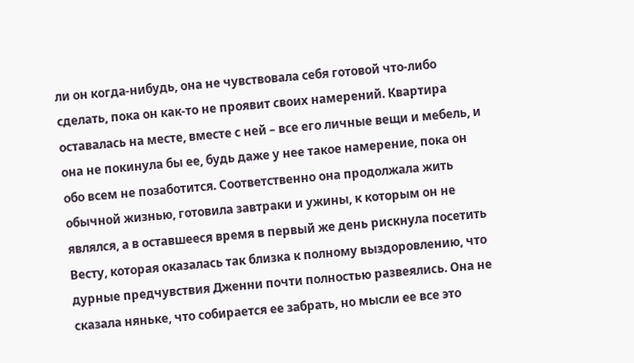ли он когда-нибудь, она не чувствовала себя готовой что-либо сделать, пока он как-то не проявит своих намерений. Квартира оставалась на месте, вместе с ней – все его личные вещи и мебель, и она не покинула бы ее, будь даже у нее такое намерение, пока он обо всем не позаботится. Соответственно она продолжала жить обычной жизнью, готовила завтраки и ужины, к которым он не являлся, а в оставшееся время в первый же день рискнула посетить Весту, которая оказалась так близка к полному выздоровлению, что дурные предчувствия Дженни почти полностью развеялись. Она не сказала няньке, что собирается ее забрать, но мысли ее все это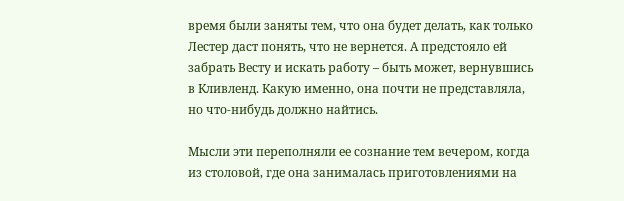время были заняты тем, что она будет делать, как только Лестер даст понять, что не вернется. А предстояло ей забрать Весту и искать работу – быть может, вернувшись в Кливленд. Какую именно, она почти не представляла, но что-нибудь должно найтись.

Мысли эти переполняли ее сознание тем вечером, когда из столовой, где она занималась приготовлениями на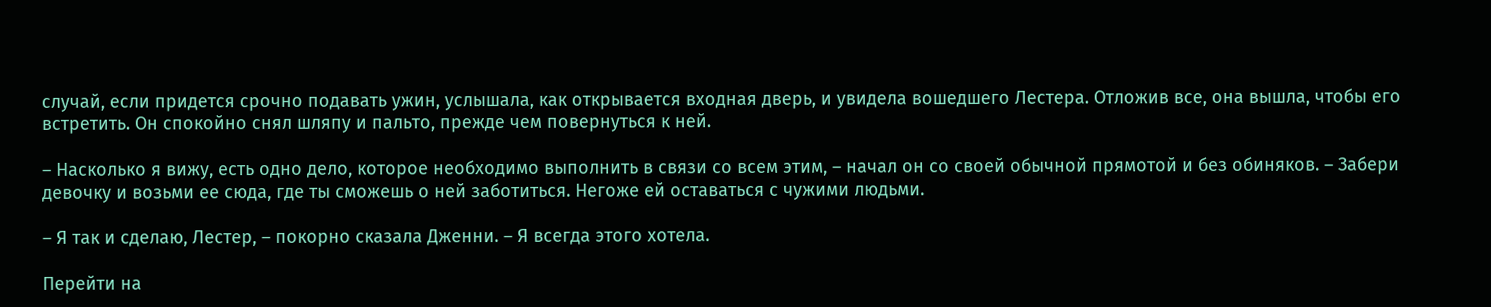случай, если придется срочно подавать ужин, услышала, как открывается входная дверь, и увидела вошедшего Лестера. Отложив все, она вышла, чтобы его встретить. Он спокойно снял шляпу и пальто, прежде чем повернуться к ней.

– Насколько я вижу, есть одно дело, которое необходимо выполнить в связи со всем этим, – начал он со своей обычной прямотой и без обиняков. – Забери девочку и возьми ее сюда, где ты сможешь о ней заботиться. Негоже ей оставаться с чужими людьми.

– Я так и сделаю, Лестер, – покорно сказала Дженни. – Я всегда этого хотела.

Перейти на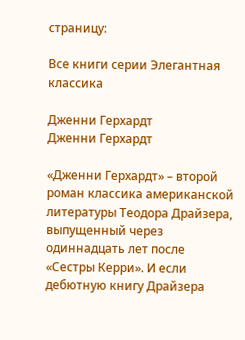страницу:

Все книги серии Элегантная классика

Дженни Герхардт
Дженни Герхардт

«Дженни Герхардт» – второй роман классика американской литературы Теодора Драйзера, выпущенный через одиннадцать лет после «Сестры Керри». И если дебютную книгу Драйзера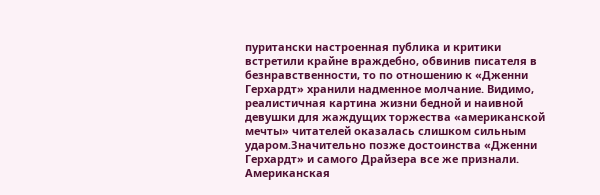пуритански настроенная публика и критики встретили крайне враждебно, обвинив писателя в безнравственности, то по отношению к «Дженни Герхардт» хранили надменное молчание. Видимо, реалистичная картина жизни бедной и наивной девушки для жаждущих торжества «американской мечты» читателей оказалась слишком сильным ударом.Значительно позже достоинства «Дженни Герхардт» и самого Драйзера все же признали. Американская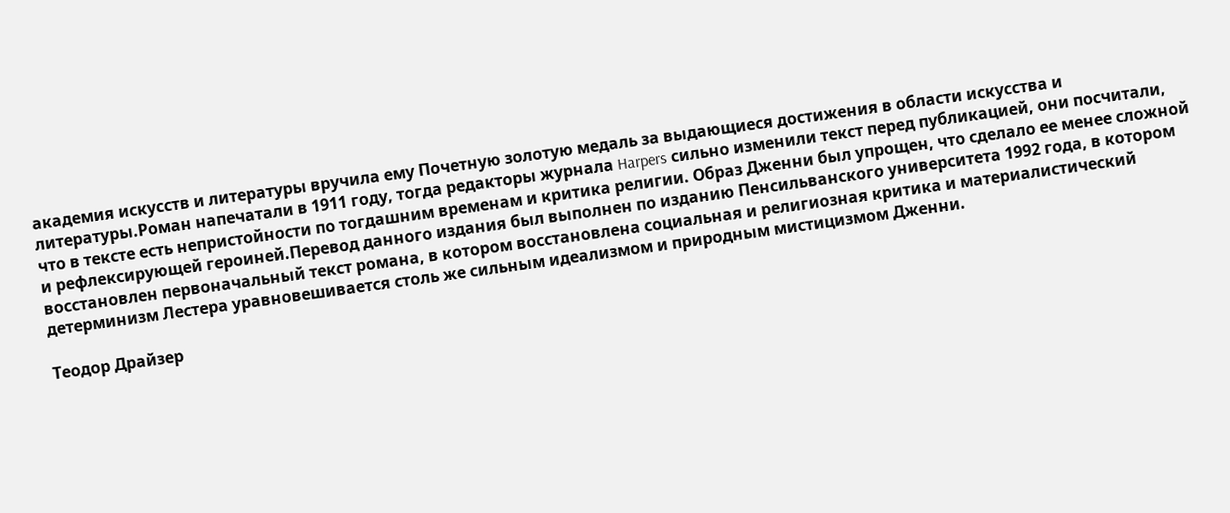академия искусств и литературы вручила ему Почетную золотую медаль за выдающиеся достижения в области искусства и литературы.Роман напечатали в 1911 году, тогда редакторы журнала Harpers сильно изменили текст перед публикацией, они посчитали, что в тексте есть непристойности по тогдашним временам и критика религии. Образ Дженни был упрощен, что сделало ее менее сложной и рефлексирующей героиней.Перевод данного издания был выполнен по изданию Пенсильванского университета 1992 года, в котором восстановлен первоначальный текст романа, в котором восстановлена социальная и религиозная критика и материалистический детерминизм Лестера уравновешивается столь же сильным идеализмом и природным мистицизмом Дженни.

Теодор Драйзер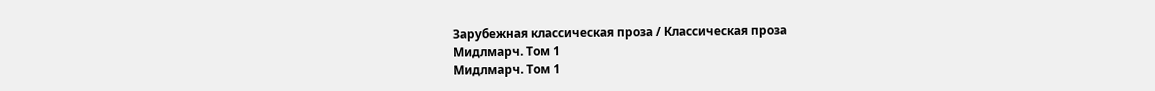Зарубежная классическая проза / Классическая проза
Мидлмарч. Том 1
Мидлмарч. Том 1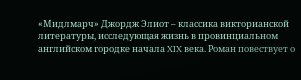«Мидлмарч» Джордж Элиот – классика викторианской литературы, исследующая жизнь в провинциальном английском городке начала XIX века. Роман повествует о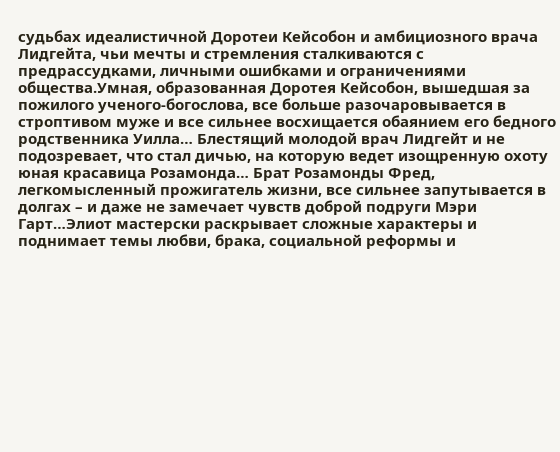судьбах идеалистичной Доротеи Кейсобон и амбициозного врача Лидгейта, чьи мечты и стремления сталкиваются с предрассудками, личными ошибками и ограничениями общества.Умная, образованная Доротея Кейсобон, вышедшая за пожилого ученого-богослова, все больше разочаровывается в строптивом муже и все сильнее восхищается обаянием его бедного родственника Уилла… Блестящий молодой врач Лидгейт и не подозревает, что стал дичью, на которую ведет изощренную охоту юная красавица Розамонда… Брат Розамонды Фред, легкомысленный прожигатель жизни, все сильнее запутывается в долгах – и даже не замечает чувств доброй подруги Мэри Гарт…Элиот мастерски раскрывает сложные характеры и поднимает темы любви, брака, социальной реформы и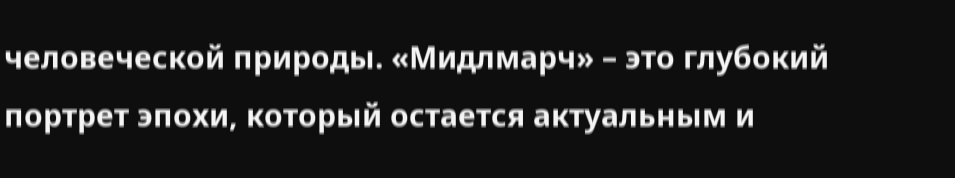человеческой природы. «Мидлмарч» – это глубокий портрет эпохи, который остается актуальным и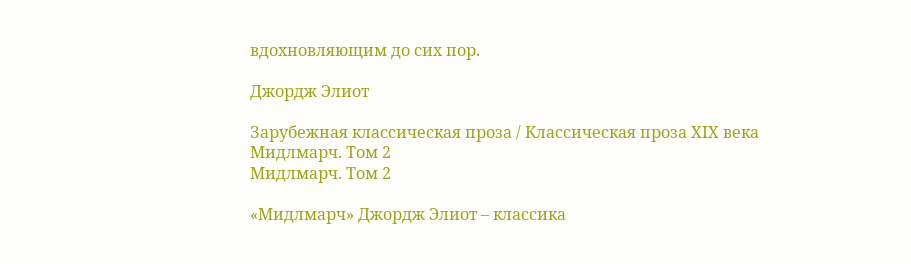вдохновляющим до сих пор.

Джордж Элиот

Зарубежная классическая проза / Классическая проза ХIX века
Мидлмарч. Том 2
Мидлмарч. Том 2

«Мидлмарч» Джордж Элиот – классика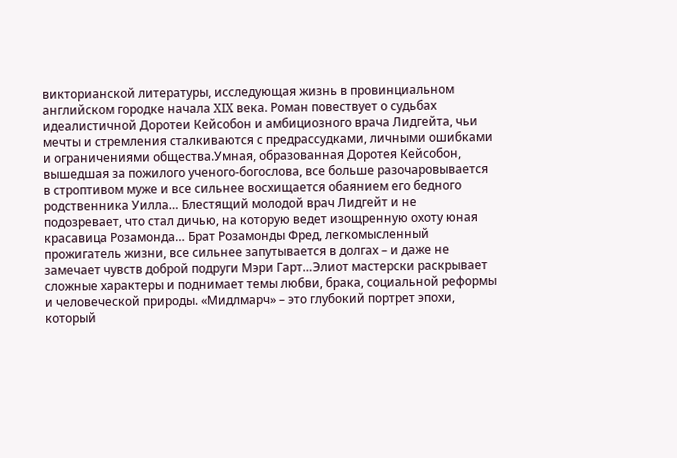викторианской литературы, исследующая жизнь в провинциальном английском городке начала XIX века. Роман повествует о судьбах идеалистичной Доротеи Кейсобон и амбициозного врача Лидгейта, чьи мечты и стремления сталкиваются с предрассудками, личными ошибками и ограничениями общества.Умная, образованная Доротея Кейсобон, вышедшая за пожилого ученого-богослова, все больше разочаровывается в строптивом муже и все сильнее восхищается обаянием его бедного родственника Уилла… Блестящий молодой врач Лидгейт и не подозревает, что стал дичью, на которую ведет изощренную охоту юная красавица Розамонда… Брат Розамонды Фред, легкомысленный прожигатель жизни, все сильнее запутывается в долгах – и даже не замечает чувств доброй подруги Мэри Гарт…Элиот мастерски раскрывает сложные характеры и поднимает темы любви, брака, социальной реформы и человеческой природы. «Мидлмарч» – это глубокий портрет эпохи, который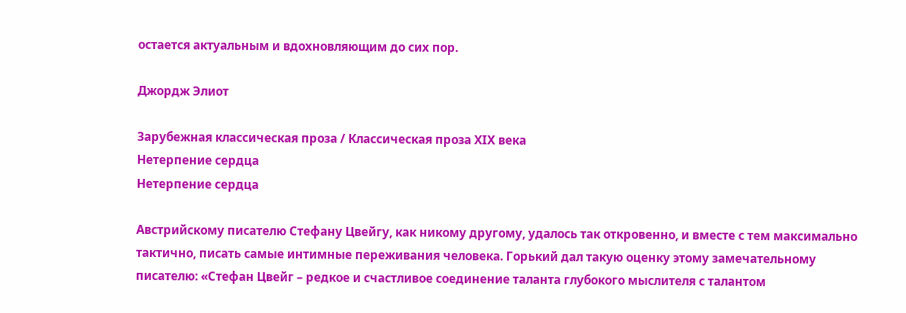остается актуальным и вдохновляющим до сих пор.

Джордж Элиот

Зарубежная классическая проза / Классическая проза ХIX века
Нетерпение сердца
Нетерпение сердца

Австрийскому писателю Стефану Цвейгу, как никому другому, удалось так откровенно, и вместе с тем максимально тактично, писать самые интимные переживания человека. Горький дал такую оценку этому замечательному писателю: «Стефан Цвейг – редкое и счастливое соединение таланта глубокого мыслителя с талантом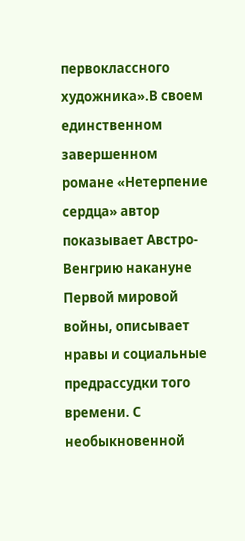первоклассного художника».В своем единственном завершенном романе «Нетерпение сердца» автор показывает Австро-Венгрию накануне Первой мировой войны, описывает нравы и социальные предрассудки того времени. С необыкновенной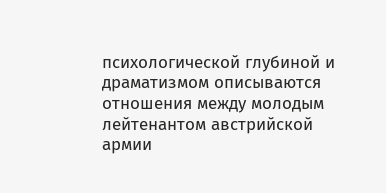психологической глубиной и драматизмом описываются отношения между молодым лейтенантом австрийской армии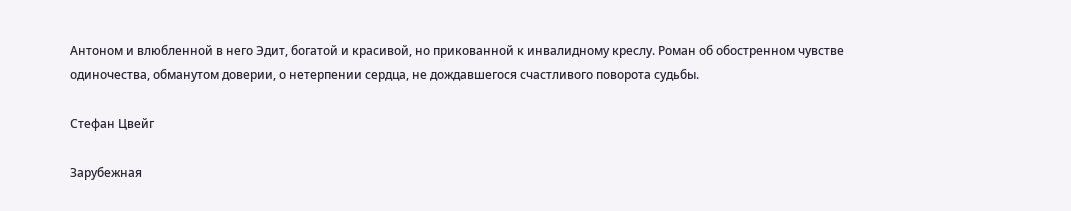Антоном и влюбленной в него Эдит, богатой и красивой, но прикованной к инвалидному креслу. Роман об обостренном чувстве одиночества, обманутом доверии, о нетерпении сердца, не дождавшегося счастливого поворота судьбы.

Стефан Цвейг

Зарубежная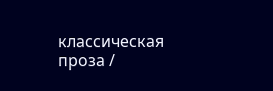классическая проза /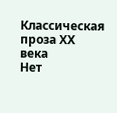Классическая проза ХX века
Нет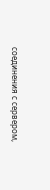соединения с сервером,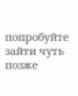попробуйте зайти чуть позже